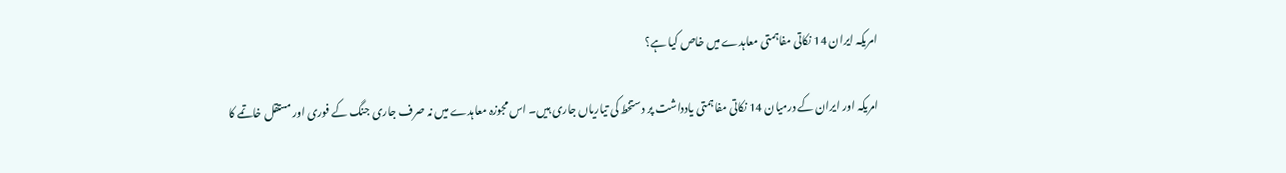امریکہ ایران 14 نکاتی مفاہمتی معاہدے میں خاص کیا ہے؟

امریکہ اور ایران کے درمیان 14 نکاتی مفاہمتی یادداشت پر دستخط کی تیاریاں جاری ہیں۔ اس مجوزہ معاہدے میں نہ صرف جاری جنگ کے فوری اور مستقل خاتمے کا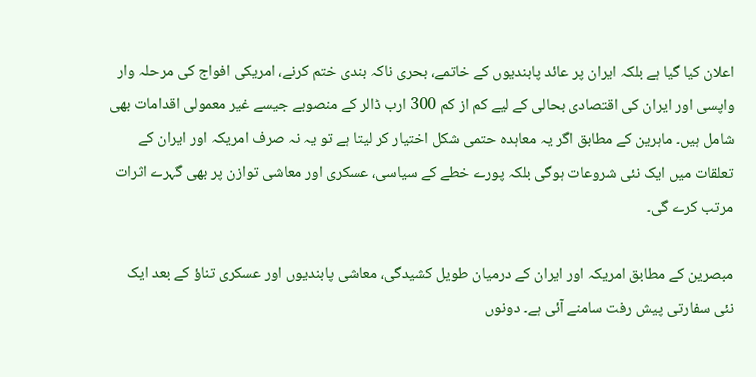اعلان کیا گیا ہے بلکہ ایران پر عائد پابندیوں کے خاتمے، بحری ناکہ بندی ختم کرنے، امریکی افواج کی مرحلہ وار واپسی اور ایران کی اقتصادی بحالی کے لیے کم از کم 300 ارب ڈالر کے منصوبے جیسے غیر معمولی اقدامات بھی شامل ہیں۔ ماہرین کے مطابق اگر یہ معاہدہ حتمی شکل اختیار کر لیتا ہے تو یہ نہ صرف امریکہ اور ایران کے تعلقات میں ایک نئی شروعات ہوگی بلکہ پورے خطے کے سیاسی، عسکری اور معاشی توازن پر بھی گہرے اثرات مرتب کرے گی۔

مبصرین کے مطابق امریکہ اور ایران کے درمیان طویل کشیدگی، معاشی پابندیوں اور عسکری تناؤ کے بعد ایک نئی سفارتی پیش رفت سامنے آئی ہے۔ دونوں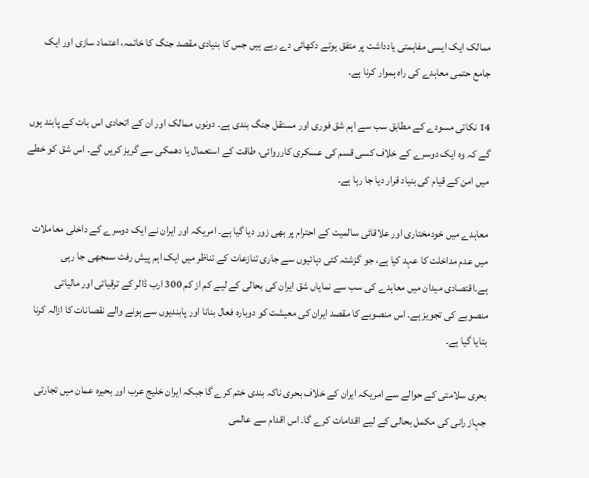ممالک ایک ایسی مفاہمتی یادداشت پر متفق ہوتے دکھائی دے رہے ہیں جس کا بنیادی مقصد جنگ کا خاتمہ، اعتماد سازی اور ایک جامع حتمی معاہدے کی راہ ہموار کرنا ہے۔

14 نکاتی مسودے کے مطابق سب سے اہم شق فوری اور مستقل جنگ بندی ہے۔ دونوں ممالک اور ان کے اتحادی اس بات کے پابند ہوں گے کہ وہ ایک دوسرے کے خلاف کسی قسم کی عسکری کارروائی، طاقت کے استعمال یا دھمکی سے گریز کریں گے۔ اس شق کو خطے میں امن کے قیام کی بنیاد قرار دیا جا رہا ہے۔

معاہدے میں خودمختاری اور علاقائی سالمیت کے احترام پر بھی زور دیا گیا ہے۔ امریکہ اور ایران نے ایک دوسرے کے داخلی معاملات میں عدم مداخلت کا عہد کیا ہے، جو گزشتہ کئی دہائیوں سے جاری تنازعات کے تناظر میں ایک اہم پیش رفت سمجھی جا رہی ہے۔اقتصادی میدان میں معاہدے کی سب سے نمایاں شق ایران کی بحالی کے لیے کم از کم 300 ارب ڈالر کے ترقیاتی اور مالیاتی منصوبے کی تجویز ہے۔ اس منصوبے کا مقصد ایران کی معیشت کو دوبارہ فعال بنانا اور پابندیوں سے ہونے والے نقصانات کا ازالہ کرنا بتایا گیا ہے۔

بحری سلامتی کے حوالے سے امریکہ ایران کے خلاف بحری ناکہ بندی ختم کرے گا جبکہ ایران خلیج عرب اور بحیرہ عمان میں تجارتی جہاز رانی کی مکمل بحالی کے لیے اقدامات کرے گا۔ اس اقدام سے عالمی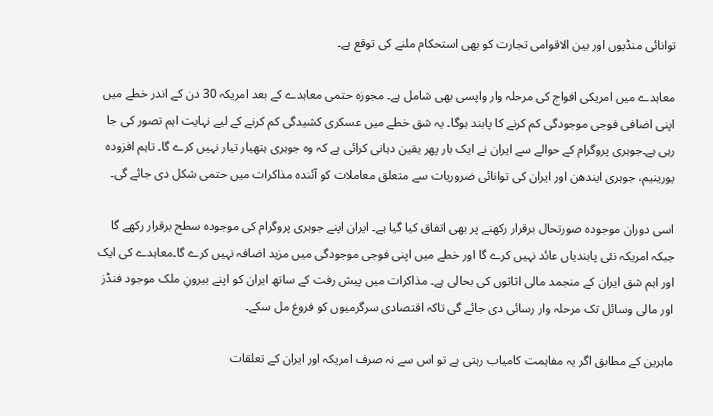توانائی منڈیوں اور بین الاقوامی تجارت کو بھی استحکام ملنے کی توقع ہے۔

معاہدے میں امریکی افواج کی مرحلہ وار واپسی بھی شامل ہے۔ مجوزہ حتمی معاہدے کے بعد امریکہ 30 دن کے اندر خطے میں اپنی اضافی فوجی موجودگی کم کرنے کا پابند ہوگا۔ یہ شق خطے میں عسکری کشیدگی کم کرنے کے لیے نہایت اہم تصور کی جا رہی ہے۔جوہری پروگرام کے حوالے سے ایران نے ایک بار پھر یقین دہانی کرائی ہے کہ وہ جوہری ہتھیار تیار نہیں کرے گا۔ تاہم افزودہ یورینیم، جوہری ایندھن اور ایران کی توانائی ضروریات سے متعلق معاملات کو آئندہ مذاکرات میں حتمی شکل دی جائے گی۔

اسی دوران موجودہ صورتحال برقرار رکھنے پر بھی اتفاق کیا گیا ہے۔ ایران اپنے جوہری پروگرام کی موجودہ سطح برقرار رکھے گا جبکہ امریکہ نئی پابندیاں عائد نہیں کرے گا اور خطے میں اپنی فوجی موجودگی میں مزید اضافہ نہیں کرے گا۔معاہدے کی ایک اور اہم شق ایران کے منجمد مالی اثاثوں کی بحالی ہے۔ مذاکرات میں پیش رفت کے ساتھ ایران کو اپنے بیرونِ ملک موجود فنڈز اور مالی وسائل تک مرحلہ وار رسائی دی جائے گی تاکہ اقتصادی سرگرمیوں کو فروغ مل سکے۔

ماہرین کے مطابق اگر یہ مفاہمت کامیاب رہتی ہے تو اس سے نہ صرف امریکہ اور ایران کے تعلقات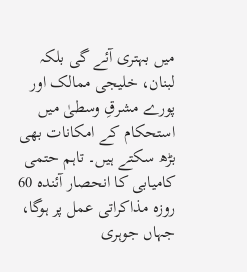میں بہتری آئے گی بلکہ لبنان، خلیجی ممالک اور پورے مشرقِ وسطیٰ میں استحکام کے امکانات بھی بڑھ سکتے ہیں۔ تاہم حتمی کامیابی کا انحصار آئندہ 60 روزہ مذاکراتی عمل پر ہوگا، جہاں جوہری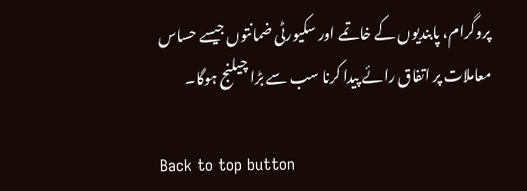پروگرام، پابندیوں کے خاتمے اور سکیورٹی ضمانتوں جیسے حساس معاملات پر اتفاق رائے پیدا کرنا سب سے بڑا چیلنج ہوگا۔

Back to top button